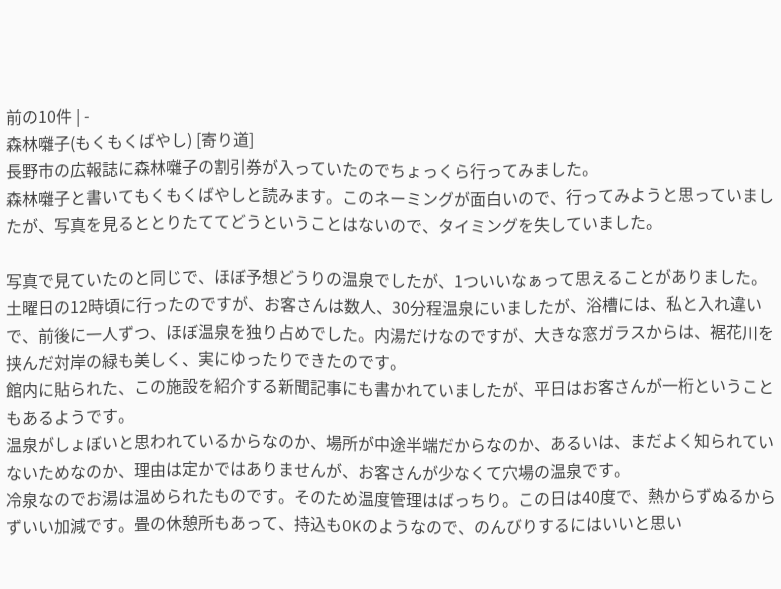前の10件 | -
森林囃子(もくもくばやし) [寄り道]
長野市の広報誌に森林囃子の割引券が入っていたのでちょっくら行ってみました。
森林囃子と書いてもくもくばやしと読みます。このネーミングが面白いので、行ってみようと思っていましたが、写真を見るととりたててどうということはないので、タイミングを失していました。

写真で見ていたのと同じで、ほぼ予想どうりの温泉でしたが、1ついいなぁって思えることがありました。
土曜日の12時頃に行ったのですが、お客さんは数人、30分程温泉にいましたが、浴槽には、私と入れ違いで、前後に一人ずつ、ほぼ温泉を独り占めでした。内湯だけなのですが、大きな窓ガラスからは、裾花川を挟んだ対岸の緑も美しく、実にゆったりできたのです。
館内に貼られた、この施設を紹介する新聞記事にも書かれていましたが、平日はお客さんが一桁ということもあるようです。
温泉がしょぼいと思われているからなのか、場所が中途半端だからなのか、あるいは、まだよく知られていないためなのか、理由は定かではありませんが、お客さんが少なくて穴場の温泉です。
冷泉なのでお湯は温められたものです。そのため温度管理はばっちり。この日は40度で、熱からずぬるからずいい加減です。畳の休憩所もあって、持込もOKのようなので、のんびりするにはいいと思い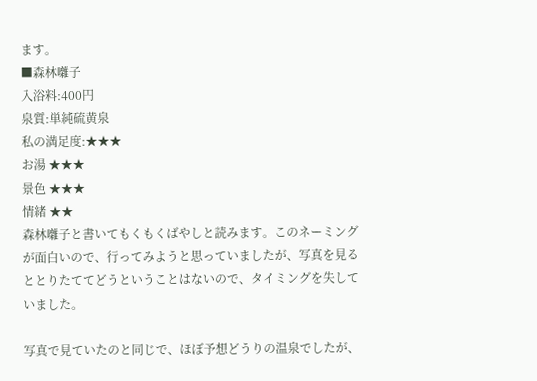ます。
■森林囃子
入浴料:400円
泉質:単純硫黄泉
私の満足度:★★★
お湯 ★★★
景色 ★★★
情緒 ★★
森林囃子と書いてもくもくばやしと読みます。このネーミングが面白いので、行ってみようと思っていましたが、写真を見るととりたててどうということはないので、タイミングを失していました。

写真で見ていたのと同じで、ほぼ予想どうりの温泉でしたが、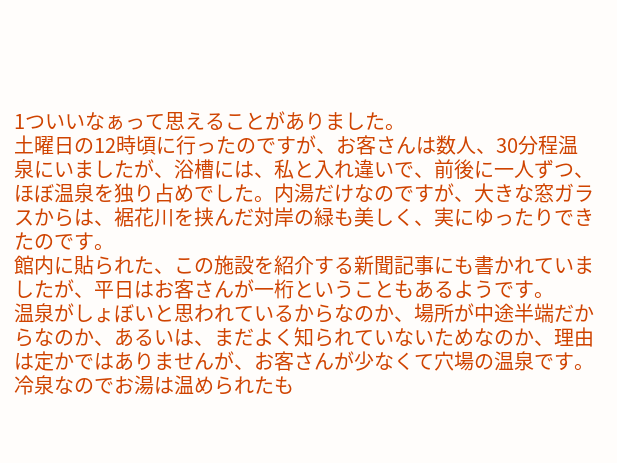1ついいなぁって思えることがありました。
土曜日の12時頃に行ったのですが、お客さんは数人、30分程温泉にいましたが、浴槽には、私と入れ違いで、前後に一人ずつ、ほぼ温泉を独り占めでした。内湯だけなのですが、大きな窓ガラスからは、裾花川を挟んだ対岸の緑も美しく、実にゆったりできたのです。
館内に貼られた、この施設を紹介する新聞記事にも書かれていましたが、平日はお客さんが一桁ということもあるようです。
温泉がしょぼいと思われているからなのか、場所が中途半端だからなのか、あるいは、まだよく知られていないためなのか、理由は定かではありませんが、お客さんが少なくて穴場の温泉です。
冷泉なのでお湯は温められたも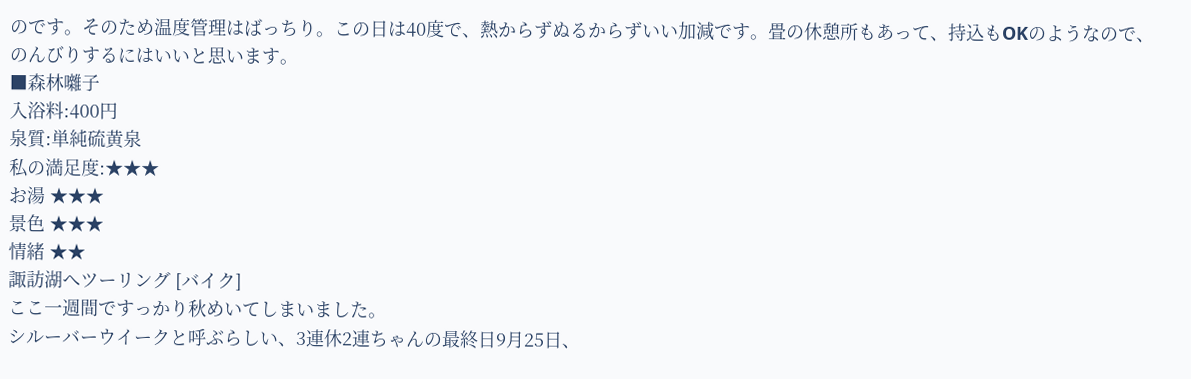のです。そのため温度管理はばっちり。この日は40度で、熱からずぬるからずいい加減です。畳の休憩所もあって、持込もOKのようなので、のんびりするにはいいと思います。
■森林囃子
入浴料:400円
泉質:単純硫黄泉
私の満足度:★★★
お湯 ★★★
景色 ★★★
情緒 ★★
諏訪湖へツーリング [バイク]
ここ一週間ですっかり秋めいてしまいました。
シルーバーウイークと呼ぶらしい、3連休2連ちゃんの最終日9月25日、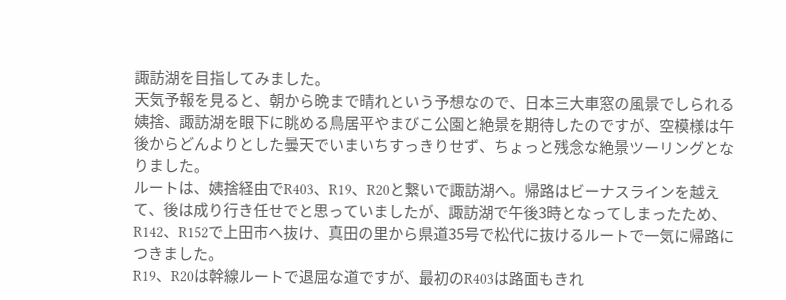諏訪湖を目指してみました。
天気予報を見ると、朝から晩まで晴れという予想なので、日本三大車窓の風景でしられる姨捨、諏訪湖を眼下に眺める鳥居平やまびこ公園と絶景を期待したのですが、空模様は午後からどんよりとした曇天でいまいちすっきりせず、ちょっと残念な絶景ツーリングとなりました。
ルートは、姨捨経由でR403、R19、R20と繋いで諏訪湖へ。帰路はビーナスラインを越えて、後は成り行き任せでと思っていましたが、諏訪湖で午後3時となってしまったため、R142、R152で上田市へ抜け、真田の里から県道35号で松代に抜けるルートで一気に帰路につきました。
R19、R20は幹線ルートで退屈な道ですが、最初のR403は路面もきれ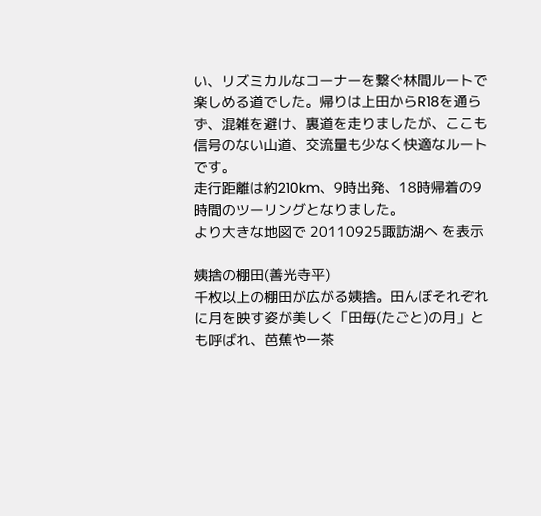い、リズミカルなコーナーを繋ぐ林間ルートで楽しめる道でした。帰りは上田からR18を通らず、混雑を避け、裏道を走りましたが、ここも信号のない山道、交流量も少なく快適なルートです。
走行距離は約210km、9時出発、18時帰着の9時間のツーリングとなりました。
より大きな地図で 20110925諏訪湖へ を表示

姨捨の棚田(善光寺平)
千枚以上の棚田が広がる姨捨。田んぼそれぞれに月を映す姿が美しく「田毎(たごと)の月」とも呼ばれ、芭蕉や一茶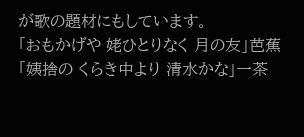が歌の題材にもしています。
「おもかげや 姥ひとりなく 月の友」芭蕉
「姨捨の くらき中より 清水かな」一茶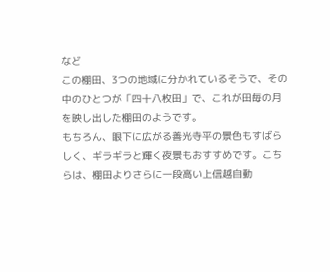など
この棚田、3つの地域に分かれているそうで、その中のひとつが「四十八枚田」で、これが田毎の月を映し出した棚田のようです。
もちろん、眼下に広がる善光寺平の景色もすばらしく、ギラギラと輝く夜景もおすすめです。こちらは、棚田よりさらに一段高い上信越自動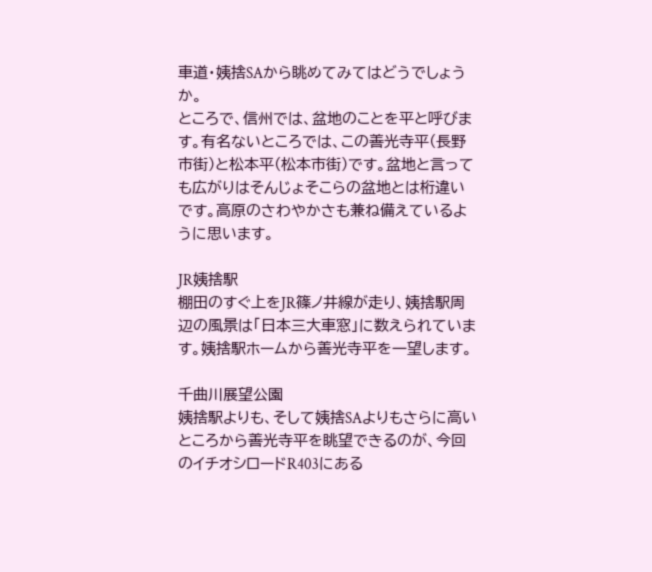車道・姨捨SAから眺めてみてはどうでしょうか。
ところで、信州では、盆地のことを平と呼びます。有名ないところでは、この善光寺平(長野市街)と松本平(松本市街)です。盆地と言っても広がりはそんじょそこらの盆地とは桁違いです。高原のさわやかさも兼ね備えているように思います。

JR姨捨駅
棚田のすぐ上をJR篠ノ井線が走り、姨捨駅周辺の風景は「日本三大車窓」に数えられています。姨捨駅ホームから善光寺平を一望します。

千曲川展望公園
姨捨駅よりも、そして姨捨SAよりもさらに高いところから善光寺平を眺望できるのが、今回のイチオシロードR403にある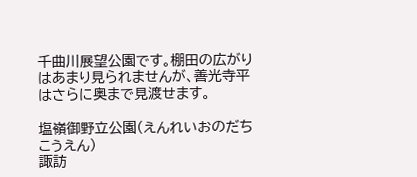千曲川展望公園です。棚田の広がりはあまり見られませんが、善光寺平はさらに奥まで見渡せます。

塩嶺御野立公園(えんれいおのだちこうえん)
諏訪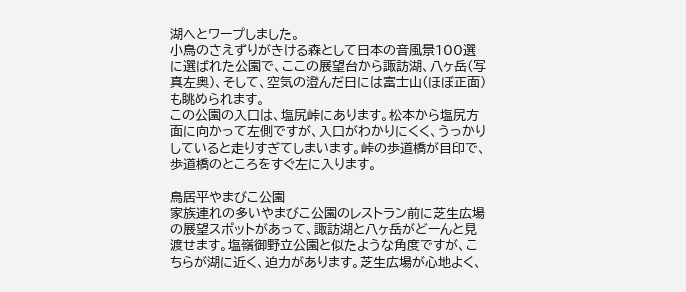湖へとワープしました。
小鳥のさえずりがきける森として日本の音風景100選に選ばれた公園で、ここの展望台から諏訪湖、八ヶ岳(写真左奥)、そして、空気の澄んだ日には富士山(ほぼ正面)も眺められます。
この公園の入口は、塩尻峠にあります。松本から塩尻方面に向かって左側ですが、入口がわかりにくく、うっかりしていると走りすぎてしまいます。峠の歩道橋が目印で、歩道橋のところをすぐ左に入ります。

鳥居平やまびこ公園
家族連れの多いやまびこ公園のレストラン前に芝生広場の展望スポットがあって、諏訪湖と八ヶ岳がどーんと見渡せます。塩嶺御野立公園と似たような角度ですが、こちらが湖に近く、迫力があります。芝生広場が心地よく、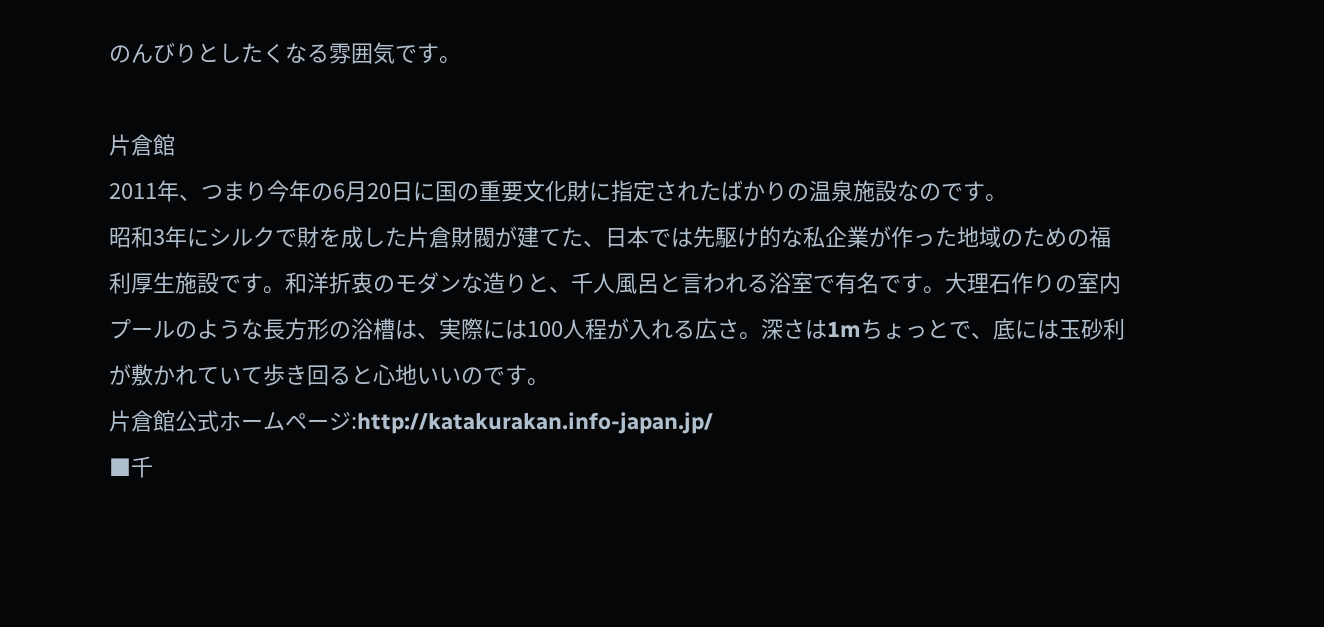のんびりとしたくなる雰囲気です。

片倉館
2011年、つまり今年の6月20日に国の重要文化財に指定されたばかりの温泉施設なのです。
昭和3年にシルクで財を成した片倉財閥が建てた、日本では先駆け的な私企業が作った地域のための福利厚生施設です。和洋折衷のモダンな造りと、千人風呂と言われる浴室で有名です。大理石作りの室内プールのような長方形の浴槽は、実際には100人程が入れる広さ。深さは1mちょっとで、底には玉砂利が敷かれていて歩き回ると心地いいのです。
片倉館公式ホームページ:http://katakurakan.info-japan.jp/
■千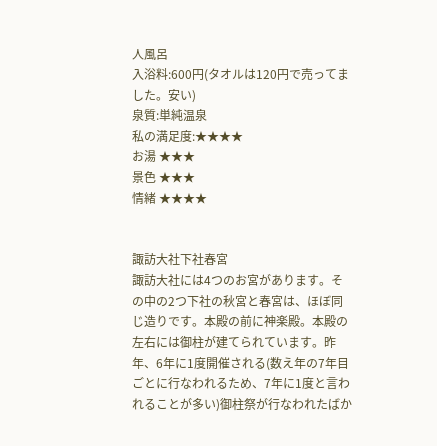人風呂
入浴料:600円(タオルは120円で売ってました。安い)
泉質:単純温泉
私の満足度:★★★★
お湯 ★★★
景色 ★★★
情緒 ★★★★


諏訪大社下社春宮
諏訪大社には4つのお宮があります。その中の2つ下社の秋宮と春宮は、ほぼ同じ造りです。本殿の前に神楽殿。本殿の左右には御柱が建てられています。昨年、6年に1度開催される(数え年の7年目ごとに行なわれるため、7年に1度と言われることが多い)御柱祭が行なわれたばか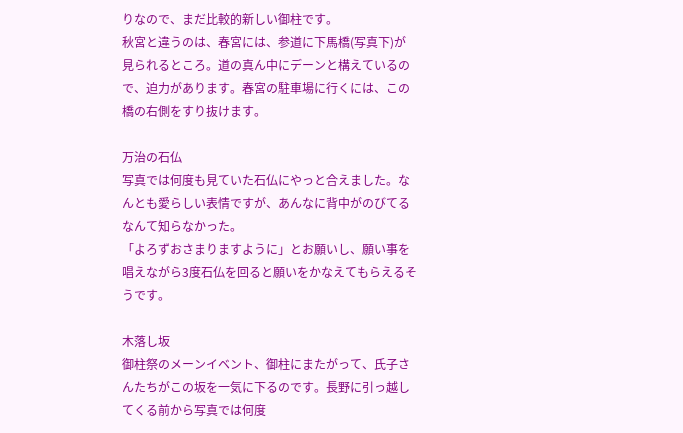りなので、まだ比較的新しい御柱です。
秋宮と違うのは、春宮には、参道に下馬橋(写真下)が見られるところ。道の真ん中にデーンと構えているので、迫力があります。春宮の駐車場に行くには、この橋の右側をすり抜けます。

万治の石仏
写真では何度も見ていた石仏にやっと合えました。なんとも愛らしい表情ですが、あんなに背中がのびてるなんて知らなかった。
「よろずおさまりますように」とお願いし、願い事を唱えながら3度石仏を回ると願いをかなえてもらえるそうです。

木落し坂
御柱祭のメーンイベント、御柱にまたがって、氏子さんたちがこの坂を一気に下るのです。長野に引っ越してくる前から写真では何度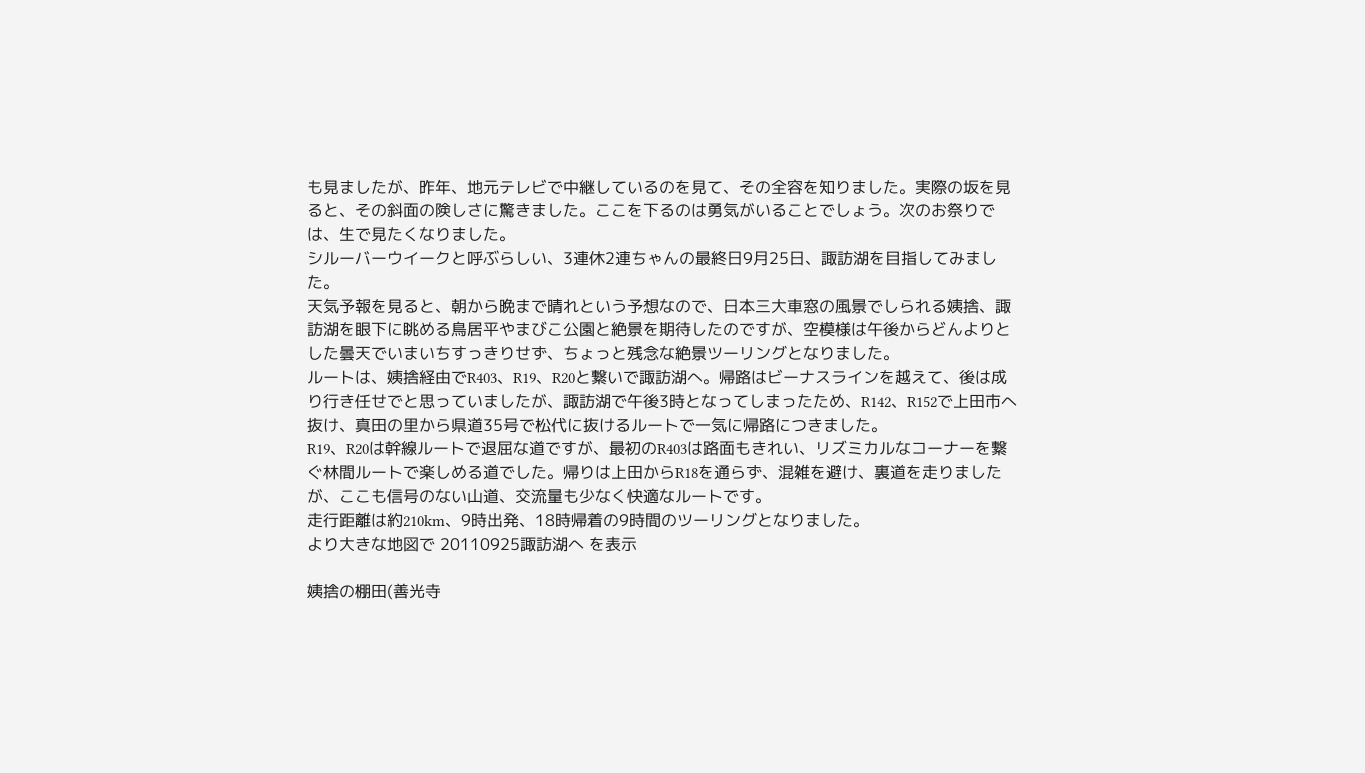も見ましたが、昨年、地元テレビで中継しているのを見て、その全容を知りました。実際の坂を見ると、その斜面の険しさに驚きました。ここを下るのは勇気がいることでしょう。次のお祭りでは、生で見たくなりました。
シルーバーウイークと呼ぶらしい、3連休2連ちゃんの最終日9月25日、諏訪湖を目指してみました。
天気予報を見ると、朝から晩まで晴れという予想なので、日本三大車窓の風景でしられる姨捨、諏訪湖を眼下に眺める鳥居平やまびこ公園と絶景を期待したのですが、空模様は午後からどんよりとした曇天でいまいちすっきりせず、ちょっと残念な絶景ツーリングとなりました。
ルートは、姨捨経由でR403、R19、R20と繋いで諏訪湖へ。帰路はビーナスラインを越えて、後は成り行き任せでと思っていましたが、諏訪湖で午後3時となってしまったため、R142、R152で上田市へ抜け、真田の里から県道35号で松代に抜けるルートで一気に帰路につきました。
R19、R20は幹線ルートで退屈な道ですが、最初のR403は路面もきれい、リズミカルなコーナーを繋ぐ林間ルートで楽しめる道でした。帰りは上田からR18を通らず、混雑を避け、裏道を走りましたが、ここも信号のない山道、交流量も少なく快適なルートです。
走行距離は約210km、9時出発、18時帰着の9時間のツーリングとなりました。
より大きな地図で 20110925諏訪湖へ を表示

姨捨の棚田(善光寺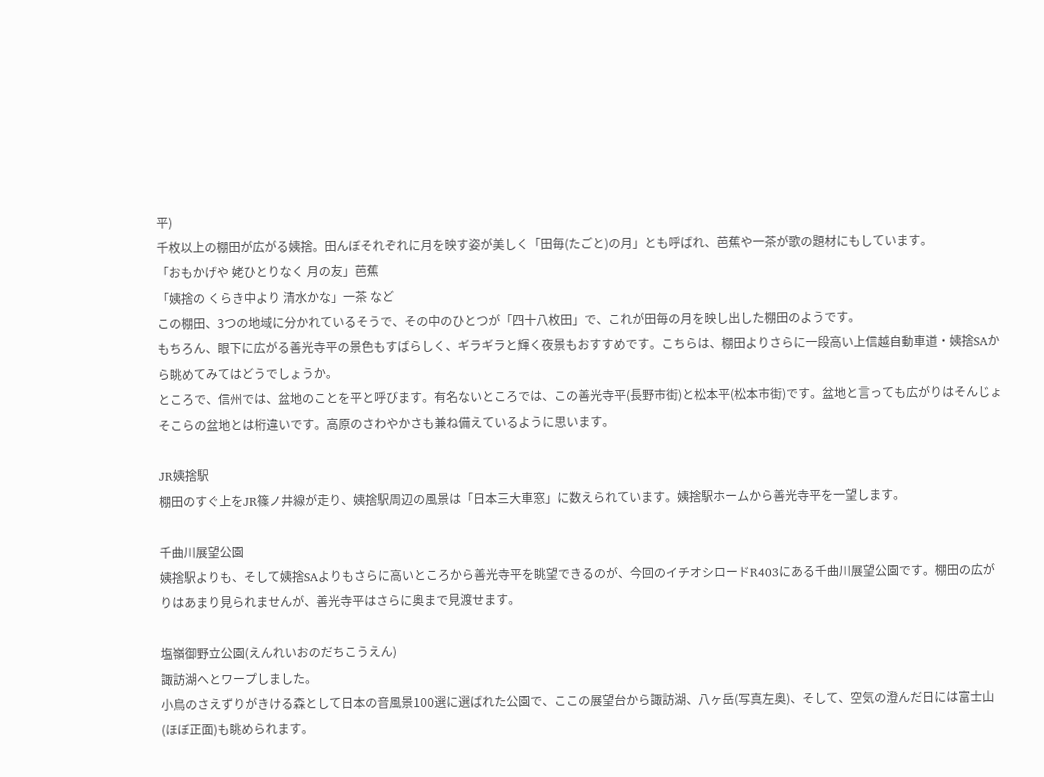平)
千枚以上の棚田が広がる姨捨。田んぼそれぞれに月を映す姿が美しく「田毎(たごと)の月」とも呼ばれ、芭蕉や一茶が歌の題材にもしています。
「おもかげや 姥ひとりなく 月の友」芭蕉
「姨捨の くらき中より 清水かな」一茶 など
この棚田、3つの地域に分かれているそうで、その中のひとつが「四十八枚田」で、これが田毎の月を映し出した棚田のようです。
もちろん、眼下に広がる善光寺平の景色もすばらしく、ギラギラと輝く夜景もおすすめです。こちらは、棚田よりさらに一段高い上信越自動車道・姨捨SAから眺めてみてはどうでしょうか。
ところで、信州では、盆地のことを平と呼びます。有名ないところでは、この善光寺平(長野市街)と松本平(松本市街)です。盆地と言っても広がりはそんじょそこらの盆地とは桁違いです。高原のさわやかさも兼ね備えているように思います。

JR姨捨駅
棚田のすぐ上をJR篠ノ井線が走り、姨捨駅周辺の風景は「日本三大車窓」に数えられています。姨捨駅ホームから善光寺平を一望します。

千曲川展望公園
姨捨駅よりも、そして姨捨SAよりもさらに高いところから善光寺平を眺望できるのが、今回のイチオシロードR403にある千曲川展望公園です。棚田の広がりはあまり見られませんが、善光寺平はさらに奥まで見渡せます。

塩嶺御野立公園(えんれいおのだちこうえん)
諏訪湖へとワープしました。
小鳥のさえずりがきける森として日本の音風景100選に選ばれた公園で、ここの展望台から諏訪湖、八ヶ岳(写真左奥)、そして、空気の澄んだ日には富士山(ほぼ正面)も眺められます。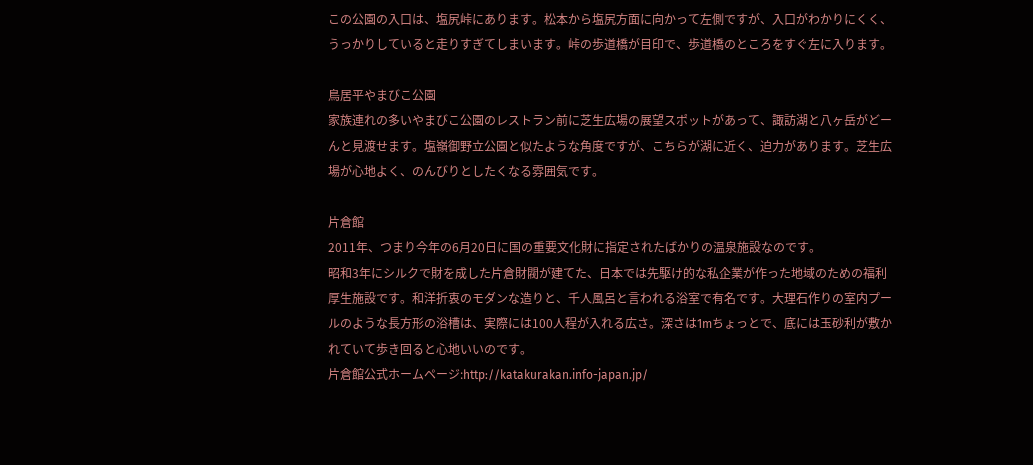この公園の入口は、塩尻峠にあります。松本から塩尻方面に向かって左側ですが、入口がわかりにくく、うっかりしていると走りすぎてしまいます。峠の歩道橋が目印で、歩道橋のところをすぐ左に入ります。

鳥居平やまびこ公園
家族連れの多いやまびこ公園のレストラン前に芝生広場の展望スポットがあって、諏訪湖と八ヶ岳がどーんと見渡せます。塩嶺御野立公園と似たような角度ですが、こちらが湖に近く、迫力があります。芝生広場が心地よく、のんびりとしたくなる雰囲気です。

片倉館
2011年、つまり今年の6月20日に国の重要文化財に指定されたばかりの温泉施設なのです。
昭和3年にシルクで財を成した片倉財閥が建てた、日本では先駆け的な私企業が作った地域のための福利厚生施設です。和洋折衷のモダンな造りと、千人風呂と言われる浴室で有名です。大理石作りの室内プールのような長方形の浴槽は、実際には100人程が入れる広さ。深さは1mちょっとで、底には玉砂利が敷かれていて歩き回ると心地いいのです。
片倉館公式ホームページ:http://katakurakan.info-japan.jp/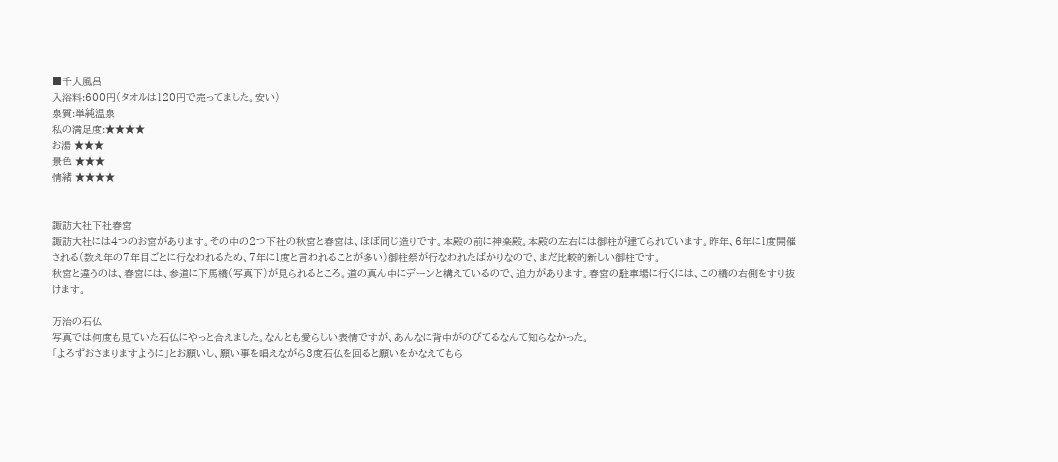■千人風呂
入浴料:600円(タオルは120円で売ってました。安い)
泉質:単純温泉
私の満足度:★★★★
お湯 ★★★
景色 ★★★
情緒 ★★★★


諏訪大社下社春宮
諏訪大社には4つのお宮があります。その中の2つ下社の秋宮と春宮は、ほぼ同じ造りです。本殿の前に神楽殿。本殿の左右には御柱が建てられています。昨年、6年に1度開催される(数え年の7年目ごとに行なわれるため、7年に1度と言われることが多い)御柱祭が行なわれたばかりなので、まだ比較的新しい御柱です。
秋宮と違うのは、春宮には、参道に下馬橋(写真下)が見られるところ。道の真ん中にデーンと構えているので、迫力があります。春宮の駐車場に行くには、この橋の右側をすり抜けます。

万治の石仏
写真では何度も見ていた石仏にやっと合えました。なんとも愛らしい表情ですが、あんなに背中がのびてるなんて知らなかった。
「よろずおさまりますように」とお願いし、願い事を唱えながら3度石仏を回ると願いをかなえてもら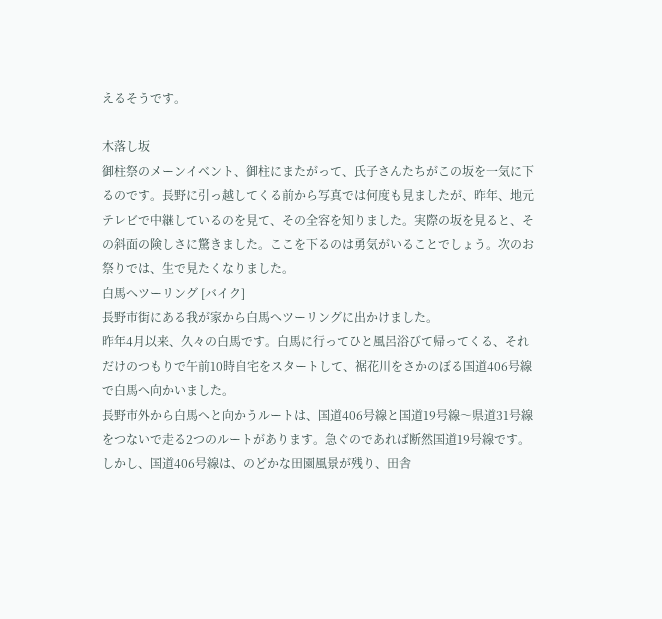えるそうです。

木落し坂
御柱祭のメーンイベント、御柱にまたがって、氏子さんたちがこの坂を一気に下るのです。長野に引っ越してくる前から写真では何度も見ましたが、昨年、地元テレビで中継しているのを見て、その全容を知りました。実際の坂を見ると、その斜面の険しさに驚きました。ここを下るのは勇気がいることでしょう。次のお祭りでは、生で見たくなりました。
白馬へツーリング [バイク]
長野市街にある我が家から白馬へツーリングに出かけました。
昨年4月以来、久々の白馬です。白馬に行ってひと風呂浴びて帰ってくる、それだけのつもりで午前10時自宅をスタートして、裾花川をさかのぼる国道406号線で白馬へ向かいました。
長野市外から白馬へと向かうルートは、国道406号線と国道19号線〜県道31号線をつないで走る2つのルートがあります。急ぐのであれば断然国道19号線です。
しかし、国道406号線は、のどかな田園風景が残り、田舎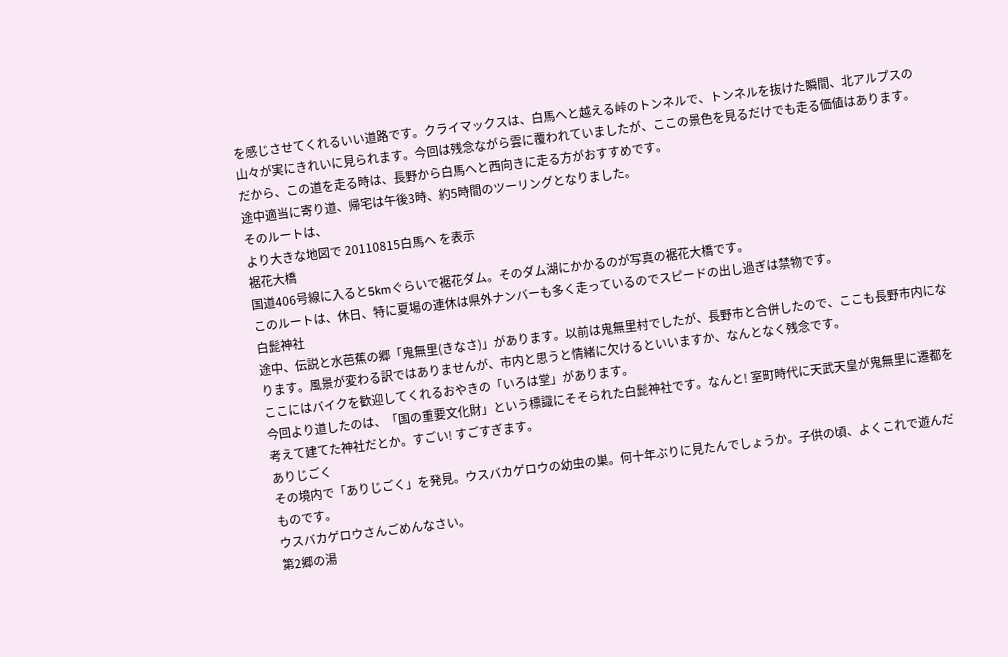を感じさせてくれるいい道路です。クライマックスは、白馬へと越える峠のトンネルで、トンネルを抜けた瞬間、北アルプスの山々が実にきれいに見られます。今回は残念ながら雲に覆われていましたが、ここの景色を見るだけでも走る価値はあります。だから、この道を走る時は、長野から白馬へと西向きに走る方がおすすめです。
途中適当に寄り道、帰宅は午後3時、約5時間のツーリングとなりました。
そのルートは、
より大きな地図で 20110815白馬へ を表示
裾花大橋
国道406号線に入ると5kmぐらいで裾花ダム。そのダム湖にかかるのが写真の裾花大橋です。
このルートは、休日、特に夏場の連休は県外ナンバーも多く走っているのでスピードの出し過ぎは禁物です。
白髭神社
途中、伝説と水芭蕉の郷「鬼無里(きなさ)」があります。以前は鬼無里村でしたが、長野市と合併したので、ここも長野市内になります。風景が変わる訳ではありませんが、市内と思うと情緒に欠けるといいますか、なんとなく残念です。
ここにはバイクを歓迎してくれるおやきの「いろは堂」があります。
今回より道したのは、「国の重要文化財」という標識にそそられた白髭神社です。なんと! 室町時代に天武天皇が鬼無里に遷都を考えて建てた神社だとか。すごい! すごすぎます。
ありじごく
その境内で「ありじごく」を発見。ウスバカゲロウの幼虫の巣。何十年ぶりに見たんでしょうか。子供の頃、よくこれで遊んだものです。
ウスバカゲロウさんごめんなさい。
第2郷の湯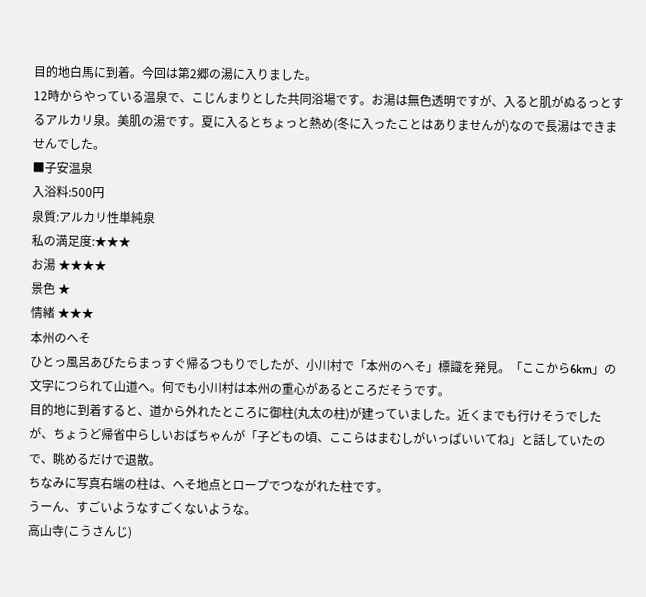目的地白馬に到着。今回は第2郷の湯に入りました。
12時からやっている温泉で、こじんまりとした共同浴場です。お湯は無色透明ですが、入ると肌がぬるっとするアルカリ泉。美肌の湯です。夏に入るとちょっと熱め(冬に入ったことはありませんが)なので長湯はできませんでした。
■子安温泉
入浴料:500円
泉質:アルカリ性単純泉
私の満足度:★★★
お湯 ★★★★
景色 ★
情緒 ★★★
本州のへそ
ひとっ風呂あびたらまっすぐ帰るつもりでしたが、小川村で「本州のへそ」標識を発見。「ここから6km」の文字につられて山道へ。何でも小川村は本州の重心があるところだそうです。
目的地に到着すると、道から外れたところに御柱(丸太の柱)が建っていました。近くまでも行けそうでしたが、ちょうど帰省中らしいおばちゃんが「子どもの頃、ここらはまむしがいっぱいいてね」と話していたので、眺めるだけで退散。
ちなみに写真右端の柱は、へそ地点とロープでつながれた柱です。
うーん、すごいようなすごくないような。
高山寺(こうさんじ)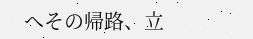へその帰路、立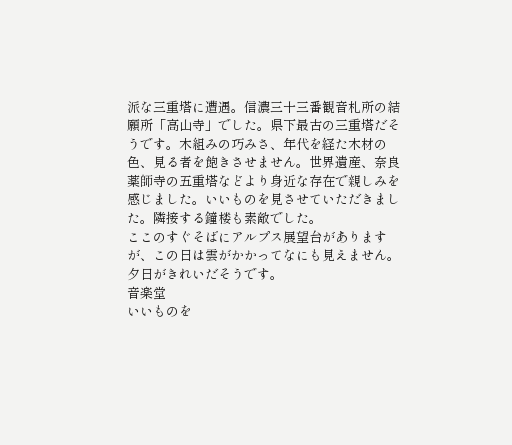派な三重塔に遭遇。信濃三十三番観音札所の結願所「高山寺」でした。県下最古の三重塔だそうです。木組みの巧みさ、年代を経た木材の色、見る者を飽きさせません。世界遺産、奈良薬師寺の五重塔などより身近な存在で親しみを感じました。いいものを見させていただきました。隣接する鐘楼も素敵でした。
ここのすぐそばにアルプス展望台がありますが、この日は雲がかかってなにも見えません。夕日がきれいだそうです。
音楽堂
いいものを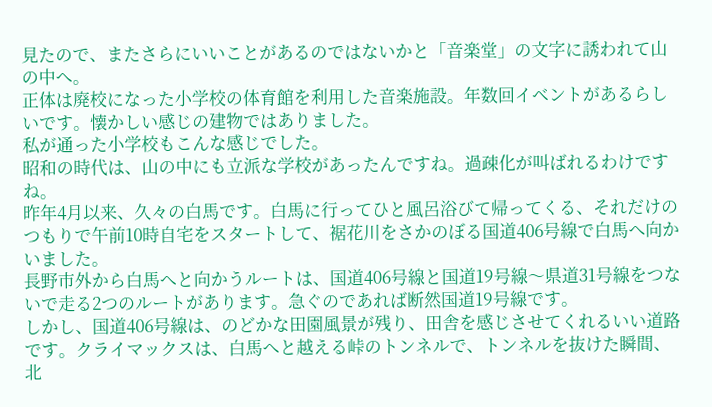見たので、またさらにいいことがあるのではないかと「音楽堂」の文字に誘われて山の中へ。
正体は廃校になった小学校の体育館を利用した音楽施設。年数回イベントがあるらしいです。懐かしい感じの建物ではありました。
私が通った小学校もこんな感じでした。
昭和の時代は、山の中にも立派な学校があったんですね。過疎化が叫ばれるわけですね。
昨年4月以来、久々の白馬です。白馬に行ってひと風呂浴びて帰ってくる、それだけのつもりで午前10時自宅をスタートして、裾花川をさかのぼる国道406号線で白馬へ向かいました。
長野市外から白馬へと向かうルートは、国道406号線と国道19号線〜県道31号線をつないで走る2つのルートがあります。急ぐのであれば断然国道19号線です。
しかし、国道406号線は、のどかな田園風景が残り、田舎を感じさせてくれるいい道路です。クライマックスは、白馬へと越える峠のトンネルで、トンネルを抜けた瞬間、北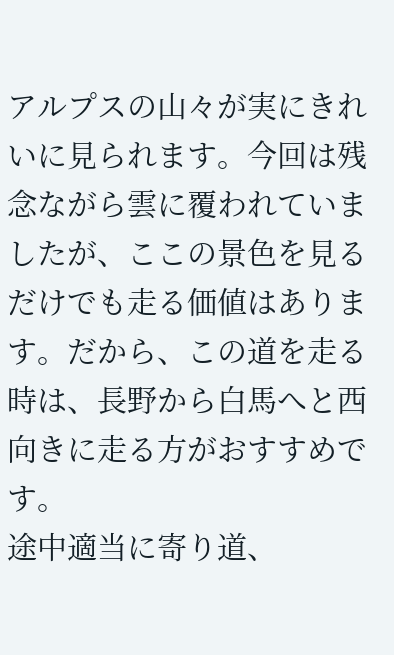アルプスの山々が実にきれいに見られます。今回は残念ながら雲に覆われていましたが、ここの景色を見るだけでも走る価値はあります。だから、この道を走る時は、長野から白馬へと西向きに走る方がおすすめです。
途中適当に寄り道、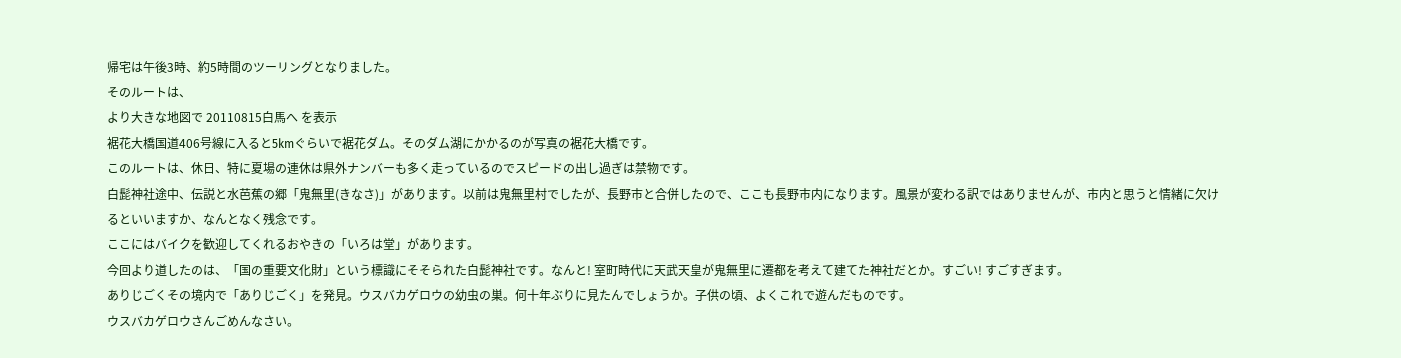帰宅は午後3時、約5時間のツーリングとなりました。
そのルートは、
より大きな地図で 20110815白馬へ を表示
裾花大橋国道406号線に入ると5kmぐらいで裾花ダム。そのダム湖にかかるのが写真の裾花大橋です。
このルートは、休日、特に夏場の連休は県外ナンバーも多く走っているのでスピードの出し過ぎは禁物です。
白髭神社途中、伝説と水芭蕉の郷「鬼無里(きなさ)」があります。以前は鬼無里村でしたが、長野市と合併したので、ここも長野市内になります。風景が変わる訳ではありませんが、市内と思うと情緒に欠けるといいますか、なんとなく残念です。
ここにはバイクを歓迎してくれるおやきの「いろは堂」があります。
今回より道したのは、「国の重要文化財」という標識にそそられた白髭神社です。なんと! 室町時代に天武天皇が鬼無里に遷都を考えて建てた神社だとか。すごい! すごすぎます。
ありじごくその境内で「ありじごく」を発見。ウスバカゲロウの幼虫の巣。何十年ぶりに見たんでしょうか。子供の頃、よくこれで遊んだものです。
ウスバカゲロウさんごめんなさい。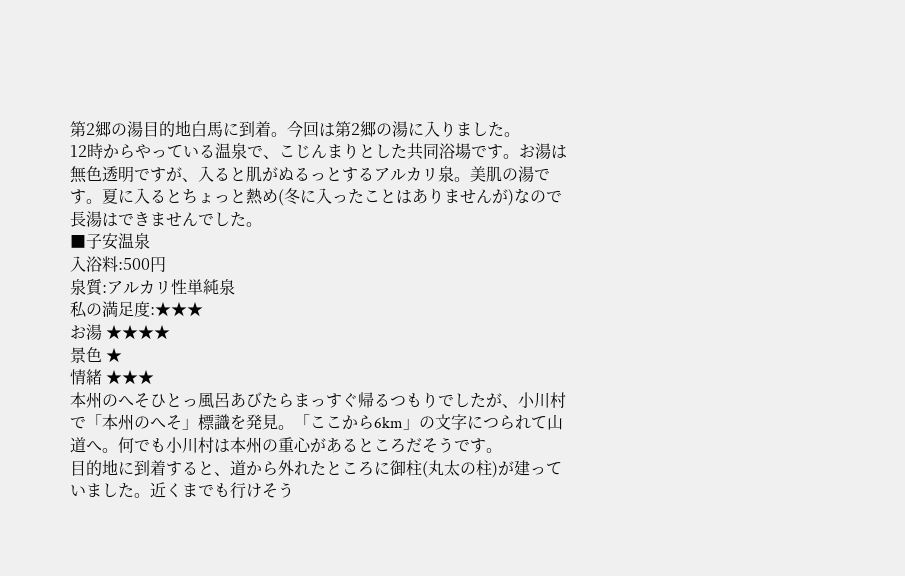第2郷の湯目的地白馬に到着。今回は第2郷の湯に入りました。
12時からやっている温泉で、こじんまりとした共同浴場です。お湯は無色透明ですが、入ると肌がぬるっとするアルカリ泉。美肌の湯です。夏に入るとちょっと熱め(冬に入ったことはありませんが)なので長湯はできませんでした。
■子安温泉
入浴料:500円
泉質:アルカリ性単純泉
私の満足度:★★★
お湯 ★★★★
景色 ★
情緒 ★★★
本州のへそひとっ風呂あびたらまっすぐ帰るつもりでしたが、小川村で「本州のへそ」標識を発見。「ここから6km」の文字につられて山道へ。何でも小川村は本州の重心があるところだそうです。
目的地に到着すると、道から外れたところに御柱(丸太の柱)が建っていました。近くまでも行けそう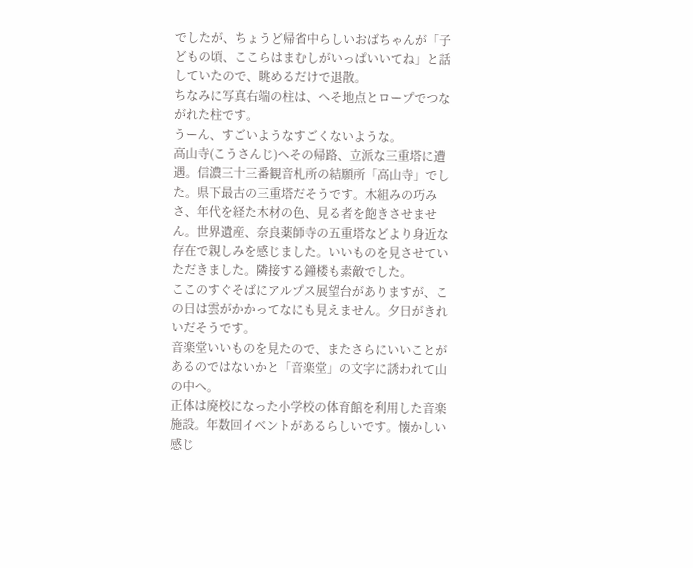でしたが、ちょうど帰省中らしいおばちゃんが「子どもの頃、ここらはまむしがいっぱいいてね」と話していたので、眺めるだけで退散。
ちなみに写真右端の柱は、へそ地点とロープでつながれた柱です。
うーん、すごいようなすごくないような。
高山寺(こうさんじ)へその帰路、立派な三重塔に遭遇。信濃三十三番観音札所の結願所「高山寺」でした。県下最古の三重塔だそうです。木組みの巧みさ、年代を経た木材の色、見る者を飽きさせません。世界遺産、奈良薬師寺の五重塔などより身近な存在で親しみを感じました。いいものを見させていただきました。隣接する鐘楼も素敵でした。
ここのすぐそばにアルプス展望台がありますが、この日は雲がかかってなにも見えません。夕日がきれいだそうです。
音楽堂いいものを見たので、またさらにいいことがあるのではないかと「音楽堂」の文字に誘われて山の中へ。
正体は廃校になった小学校の体育館を利用した音楽施設。年数回イベントがあるらしいです。懐かしい感じ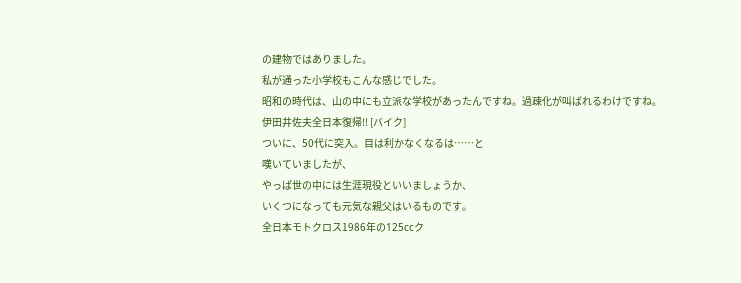の建物ではありました。
私が通った小学校もこんな感じでした。
昭和の時代は、山の中にも立派な学校があったんですね。過疎化が叫ばれるわけですね。
伊田井佐夫全日本復帰!! [バイク]
ついに、50代に突入。目は利かなくなるは……と
嘆いていましたが、
やっぱ世の中には生涯現役といいましょうか、
いくつになっても元気な親父はいるものです。
全日本モトクロス1986年の125ccク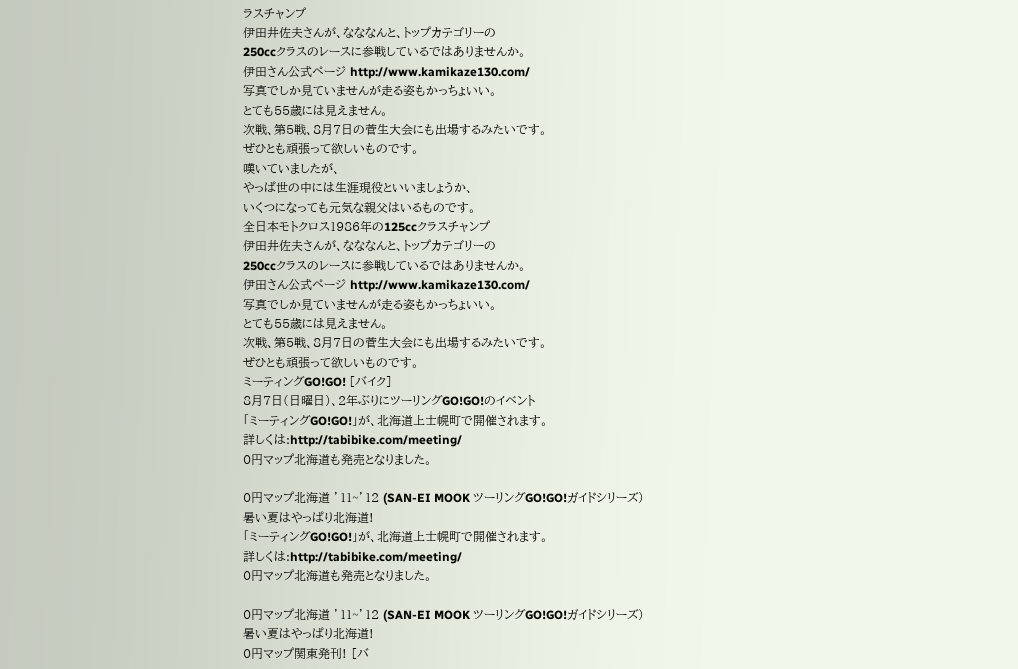ラスチャンプ
伊田井佐夫さんが、なななんと、トップカテゴリーの
250ccクラスのレースに参戦しているではありませんか。
伊田さん公式ページ http://www.kamikaze130.com/
写真でしか見ていませんが走る姿もかっちょいい。
とても55歳には見えません。
次戦、第5戦、8月7日の菅生大会にも出場するみたいです。
ぜひとも頑張って欲しいものです。
嘆いていましたが、
やっぱ世の中には生涯現役といいましょうか、
いくつになっても元気な親父はいるものです。
全日本モトクロス1986年の125ccクラスチャンプ
伊田井佐夫さんが、なななんと、トップカテゴリーの
250ccクラスのレースに参戦しているではありませんか。
伊田さん公式ページ http://www.kamikaze130.com/
写真でしか見ていませんが走る姿もかっちょいい。
とても55歳には見えません。
次戦、第5戦、8月7日の菅生大会にも出場するみたいです。
ぜひとも頑張って欲しいものです。
ミーティングGO!GO! [バイク]
8月7日(日曜日)、2年ぶりにツーリングGO!GO!のイベント
「ミーティングGO!GO!」が、北海道上士幌町で開催されます。
詳しくは:http://tabibike.com/meeting/
0円マップ北海道も発売となりました。

0円マップ北海道 ’11~’12 (SAN-EI MOOK ツーリングGO!GO!ガイドシリーズ)
暑い夏はやっぱり北海道!
「ミーティングGO!GO!」が、北海道上士幌町で開催されます。
詳しくは:http://tabibike.com/meeting/
0円マップ北海道も発売となりました。

0円マップ北海道 ’11~’12 (SAN-EI MOOK ツーリングGO!GO!ガイドシリーズ)
暑い夏はやっぱり北海道!
0円マップ関東発刊! [バ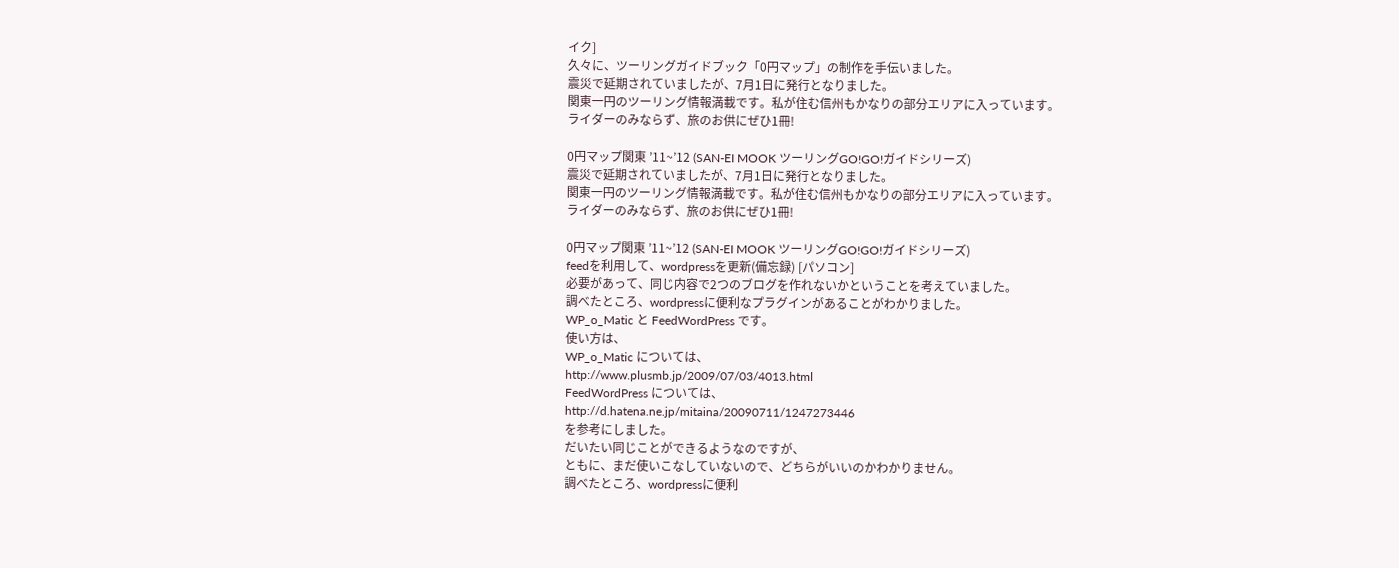イク]
久々に、ツーリングガイドブック「0円マップ」の制作を手伝いました。
震災で延期されていましたが、7月1日に発行となりました。
関東一円のツーリング情報満載です。私が住む信州もかなりの部分エリアに入っています。
ライダーのみならず、旅のお供にぜひ1冊!

0円マップ関東 ’11~’12 (SAN-EI MOOK ツーリングGO!GO!ガイドシリーズ)
震災で延期されていましたが、7月1日に発行となりました。
関東一円のツーリング情報満載です。私が住む信州もかなりの部分エリアに入っています。
ライダーのみならず、旅のお供にぜひ1冊!

0円マップ関東 ’11~’12 (SAN-EI MOOK ツーリングGO!GO!ガイドシリーズ)
feedを利用して、wordpressを更新(備忘録) [パソコン]
必要があって、同じ内容で2つのブログを作れないかということを考えていました。
調べたところ、wordpressに便利なプラグインがあることがわかりました。
WP_o_Matic と FeedWordPress です。
使い方は、
WP_o_Matic については、
http://www.plusmb.jp/2009/07/03/4013.html
FeedWordPress については、
http://d.hatena.ne.jp/mitaina/20090711/1247273446
を参考にしました。
だいたい同じことができるようなのですが、
ともに、まだ使いこなしていないので、どちらがいいのかわかりません。
調べたところ、wordpressに便利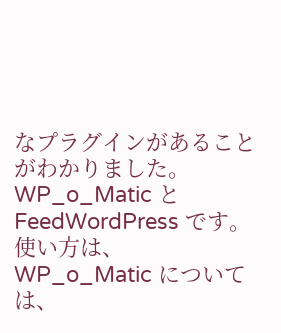なプラグインがあることがわかりました。
WP_o_Matic と FeedWordPress です。
使い方は、
WP_o_Matic については、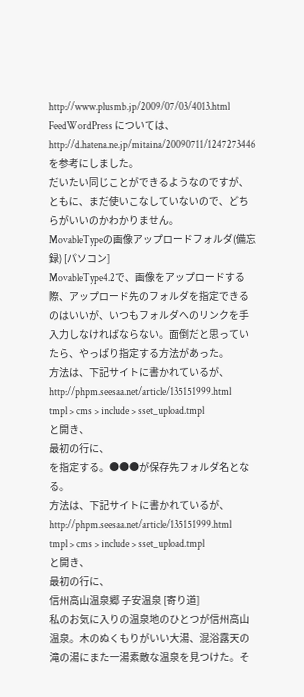http://www.plusmb.jp/2009/07/03/4013.html
FeedWordPress については、
http://d.hatena.ne.jp/mitaina/20090711/1247273446
を参考にしました。
だいたい同じことができるようなのですが、
ともに、まだ使いこなしていないので、どちらがいいのかわかりません。
MovableTypeの画像アップロードフォルダ(備忘録) [パソコン]
MovableType4.2で、画像をアップロードする際、アップロード先のフォルダを指定できるのはいいが、いつもフォルダへのリンクを手入力しなければならない。面倒だと思っていたら、やっぱり指定する方法があった。
方法は、下記サイトに書かれているが、
http://phpm.seesaa.net/article/135151999.html
tmpl > cms > include > sset_upload.tmpl
と開き、
最初の行に、
を指定する。●●●が保存先フォルダ名となる。
方法は、下記サイトに書かれているが、
http://phpm.seesaa.net/article/135151999.html
tmpl > cms > include > sset_upload.tmpl
と開き、
最初の行に、
信州高山温泉郷 子安温泉 [寄り道]
私のお気に入りの温泉地のひとつが信州高山温泉。木のぬくもりがいい大湯、混浴露天の滝の湯にまた一湯素敵な温泉を見つけた。そ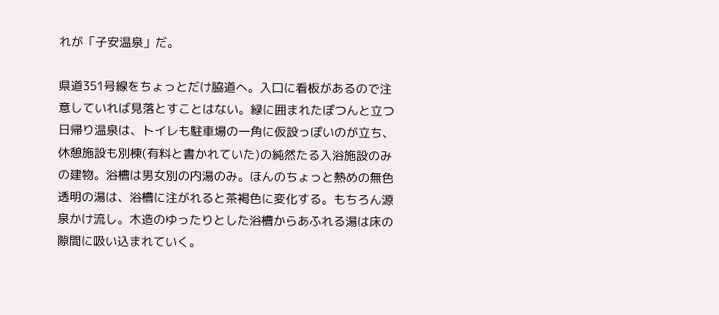れが「子安温泉」だ。

県道351号線をちょっとだけ脇道へ。入口に看板があるので注意していれば見落とすことはない。緑に囲まれたぽつんと立つ日帰り温泉は、トイレも駐車場の一角に仮設っぽいのが立ち、休憩施設も別棟(有料と書かれていた)の純然たる入浴施設のみの建物。浴槽は男女別の内湯のみ。ほんのちょっと熱めの無色透明の湯は、浴槽に注がれると茶褐色に変化する。もちろん源泉かけ流し。木造のゆったりとした浴槽からあふれる湯は床の隙間に吸い込まれていく。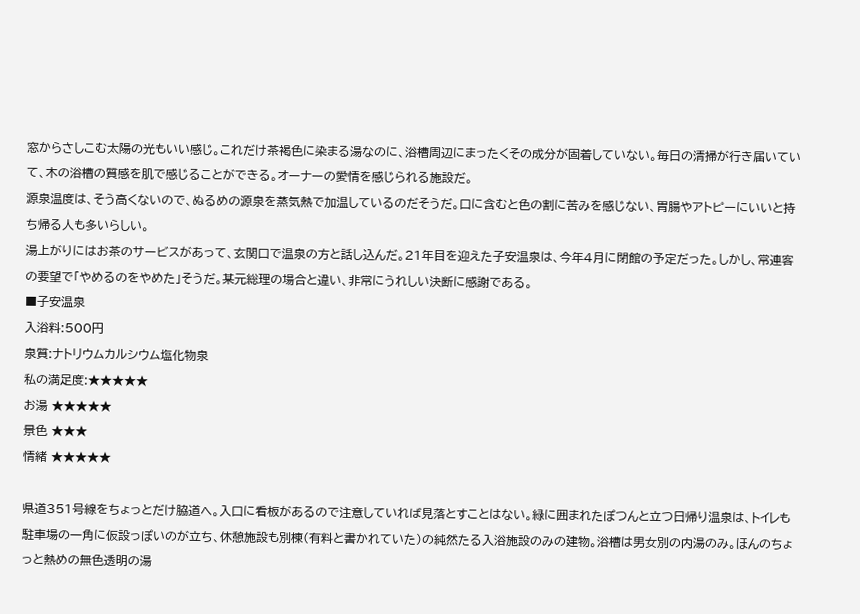窓からさしこむ太陽の光もいい感じ。これだけ茶褐色に染まる湯なのに、浴槽周辺にまったくその成分が固着していない。毎日の清掃が行き届いていて、木の浴槽の質感を肌で感じることができる。オーナーの愛情を感じられる施設だ。
源泉温度は、そう高くないので、ぬるめの源泉を蒸気熱で加温しているのだそうだ。口に含むと色の割に苦みを感じない、胃腸やアトピーにいいと持ち帰る人も多いらしい。
湯上がりにはお茶のサービスがあって、玄関口で温泉の方と話し込んだ。21年目を迎えた子安温泉は、今年4月に閉館の予定だった。しかし、常連客の要望で「やめるのをやめた」そうだ。某元総理の場合と違い、非常にうれしい決断に感謝である。
■子安温泉
入浴料:500円
泉質:ナトリウムカルシウム塩化物泉
私の満足度:★★★★★
お湯 ★★★★★
景色 ★★★
情緒 ★★★★★

県道351号線をちょっとだけ脇道へ。入口に看板があるので注意していれば見落とすことはない。緑に囲まれたぽつんと立つ日帰り温泉は、トイレも駐車場の一角に仮設っぽいのが立ち、休憩施設も別棟(有料と書かれていた)の純然たる入浴施設のみの建物。浴槽は男女別の内湯のみ。ほんのちょっと熱めの無色透明の湯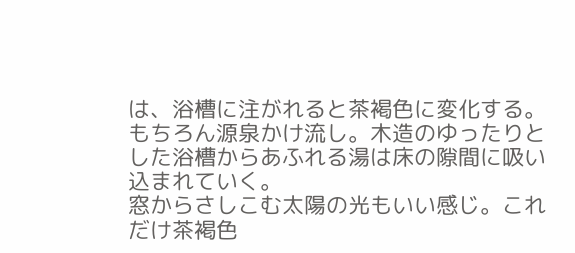は、浴槽に注がれると茶褐色に変化する。もちろん源泉かけ流し。木造のゆったりとした浴槽からあふれる湯は床の隙間に吸い込まれていく。
窓からさしこむ太陽の光もいい感じ。これだけ茶褐色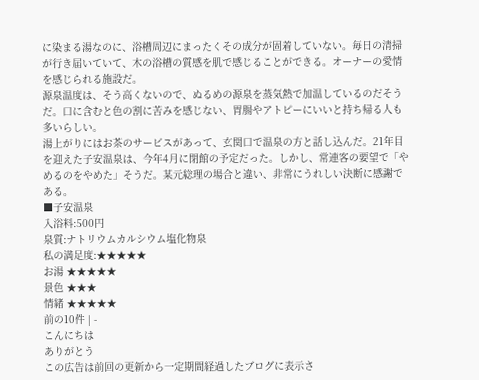に染まる湯なのに、浴槽周辺にまったくその成分が固着していない。毎日の清掃が行き届いていて、木の浴槽の質感を肌で感じることができる。オーナーの愛情を感じられる施設だ。
源泉温度は、そう高くないので、ぬるめの源泉を蒸気熱で加温しているのだそうだ。口に含むと色の割に苦みを感じない、胃腸やアトピーにいいと持ち帰る人も多いらしい。
湯上がりにはお茶のサービスがあって、玄関口で温泉の方と話し込んだ。21年目を迎えた子安温泉は、今年4月に閉館の予定だった。しかし、常連客の要望で「やめるのをやめた」そうだ。某元総理の場合と違い、非常にうれしい決断に感謝である。
■子安温泉
入浴料:500円
泉質:ナトリウムカルシウム塩化物泉
私の満足度:★★★★★
お湯 ★★★★★
景色 ★★★
情緒 ★★★★★
前の10件 | -
こんにちは
ありがとう
この広告は前回の更新から一定期間経過したブログに表示さ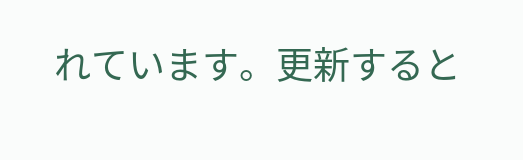れています。更新すると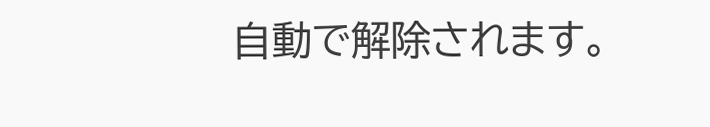自動で解除されます。